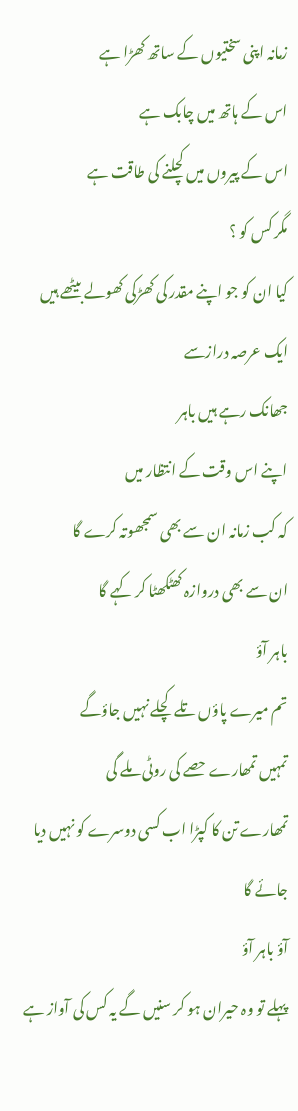زمانہ اپنی سختیوں کے ساتھ کھڑا ہے
اس کے ہاتھ میں چابک ہے
اس کے پیروں میں کچلنے کی طاقت ہے
مگر کس کو ؟
کیا ان کو جو اپنے مقدر کی کھڑکی کھولے بیٹھے ہیں
ایک عرصہ درازسے
جھانک رہے ہیں باہر
اپنے اس وقت کے انتظار میں
کہ کب زمانہ ان سے بھی سمجھوتہ کرے گا
ان سے بھی دروازہ کھٹکھٹا کر کہے گا
باہر آؤ
تم میرے پاؤں تلے کچلے نہیں جاؤگے
تمہیں تمھارے حصے کی روٹی ملے گی
تمھارے تن کا کپڑا اب کسی دوسرے کو نہیں دیا جائے گا
آؤ باہر آؤ
پہلے تو وہ حیران ہو کر سنیں گے یہ کس کی آواز ہے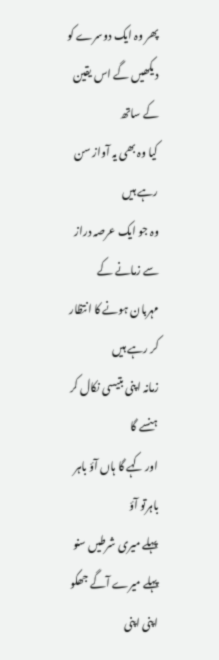پھر وہ ایک دوسرے کو دیکھیں گے اس یقین کے ساتھ
کیا وہ بھی یہ آواز سن رہے ہیں
وہ جو ایک عرصہ دراز سے زمانے کے مہربان ہونے کا انتظار کر رہے ہیں
زمانہ اپنی بتیسی نکال کر ہنسے گا
اور کہے گا ہاں آؤ باہر
باہرتو آؤ
پہلے میری شرطیں سنو
پہلے میرے آگے جھکو
اپنی اپنی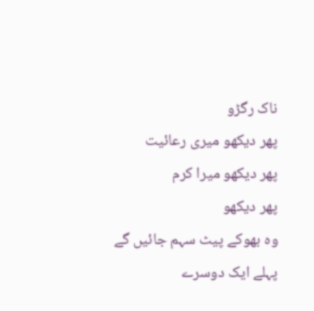ناک رگڑو
پھر دیکھو میری رعائیت
پھر دیکھو میرا کرم
پھر دیکھو
وہ بھوکے پیٹ سہم جائیں گے
پہلے ایک دوسرے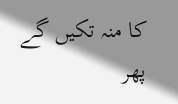کا منہ تکیں گے
پھر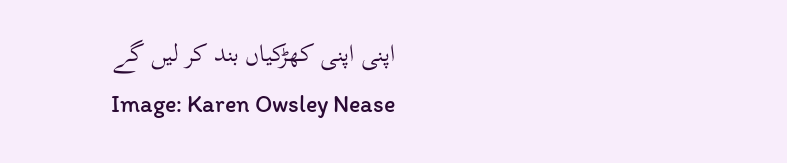اپنی اپنی کھڑکیاں بند کر لیں گے
Image: Karen Owsley Nease